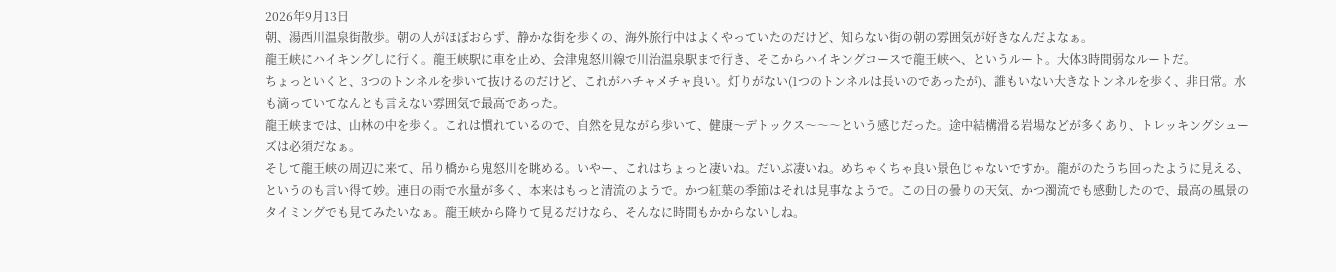2026年9月13日
朝、湯西川温泉街散歩。朝の人がほぼおらず、静かな街を歩くの、海外旅行中はよくやっていたのだけど、知らない街の朝の雰囲気が好きなんだよなぁ。
龍王峡にハイキングしに行く。龍王峡駅に車を止め、会津鬼怒川線で川治温泉駅まで行き、そこからハイキングコースで龍王峡へ、というルート。大体3時間弱なルートだ。
ちょっといくと、3つのトンネルを歩いて抜けるのだけど、これがハチャメチャ良い。灯りがない(1つのトンネルは長いのであったが)、誰もいない大きなトンネルを歩く、非日常。水も滴っていてなんとも言えない雰囲気で最高であった。
龍王峡までは、山林の中を歩く。これは慣れているので、自然を見ながら歩いて、健康〜デトックス〜〜〜という感じだった。途中結構滑る岩場などが多くあり、トレッキングシューズは必須だなぁ。
そして龍王峡の周辺に来て、吊り橋から鬼怒川を眺める。いやー、これはちょっと凄いね。だいぶ凄いね。めちゃくちゃ良い景色じゃないですか。龍がのたうち回ったように見える、というのも言い得て妙。連日の雨で水量が多く、本来はもっと清流のようで。かつ紅葉の季節はそれは見事なようで。この日の曇りの天気、かつ濁流でも感動したので、最高の風景のタイミングでも見てみたいなぁ。龍王峡から降りて見るだけなら、そんなに時間もかからないしね。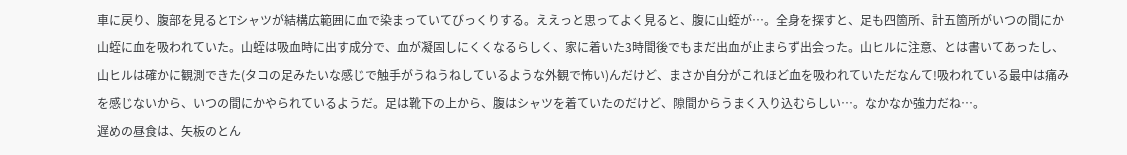車に戻り、腹部を見るとTシャツが結構広範囲に血で染まっていてびっくりする。ええっと思ってよく見ると、腹に山蛭が…。全身を探すと、足も四箇所、計五箇所がいつの間にか山蛭に血を吸われていた。山蛭は吸血時に出す成分で、血が凝固しにくくなるらしく、家に着いた3時間後でもまだ出血が止まらず出会った。山ヒルに注意、とは書いてあったし、山ヒルは確かに観測できた(タコの足みたいな感じで触手がうねうねしているような外観で怖い)んだけど、まさか自分がこれほど血を吸われていただなんて!吸われている最中は痛みを感じないから、いつの間にかやられているようだ。足は靴下の上から、腹はシャツを着ていたのだけど、隙間からうまく入り込むらしい…。なかなか強力だね…。
遅めの昼食は、矢板のとん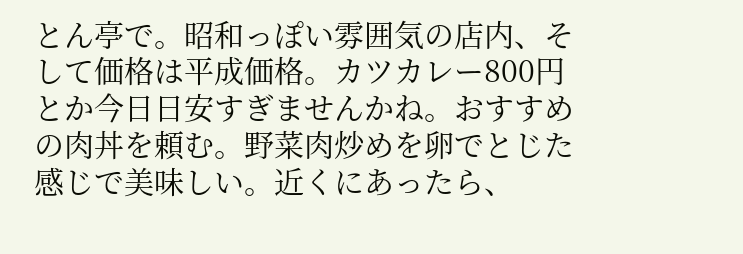とん亭で。昭和っぽい雰囲気の店内、そして価格は平成価格。カツカレー800円とか今日日安すぎませんかね。おすすめの肉丼を頼む。野菜肉炒めを卵でとじた感じで美味しい。近くにあったら、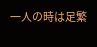一人の時は足繁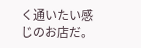く通いたい感じのお店だ。